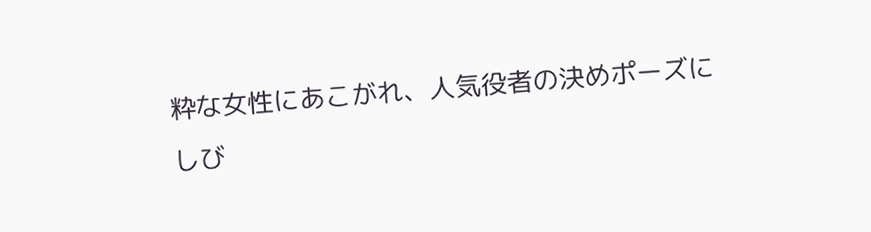粋な女性にあこがれ、人気役者の決めポーズにしび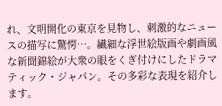れ、文明開化の東京を見物し、刺激的なニュースの描写に驚愕…。繊細な浮世絵版画や劇画風な新聞錦絵が大衆の眼をくぎ付けにしたドラマティック・ジャパン。その多彩な表現を紹介します。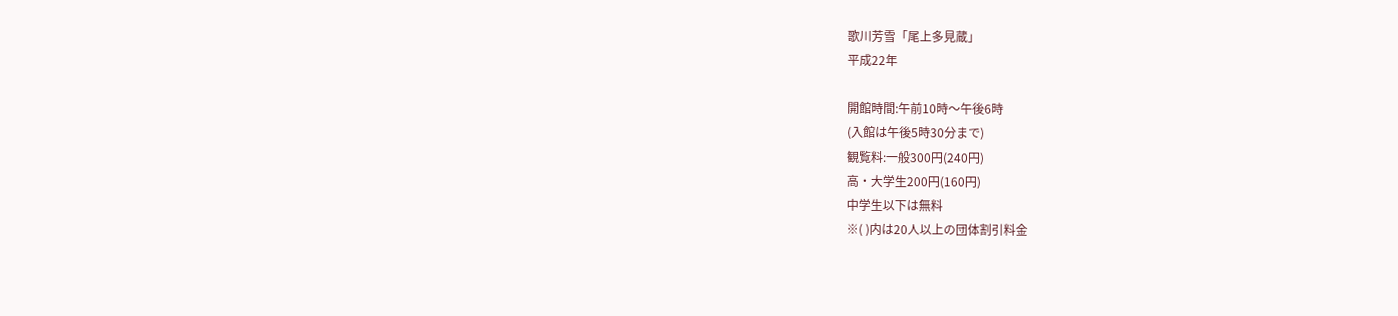歌川芳雪「尾上多見蔵」
平成22年

開館時間:午前10時〜午後6時
(入館は午後5時30分まで)
観覧料:一般300円(240円)
高・大学生200円(160円)
中学生以下は無料
※( )内は20人以上の団体割引料金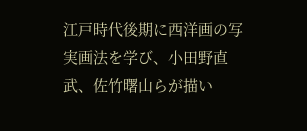江戸時代後期に西洋画の写実画法を学び、小田野直武、佐竹曙山らが描い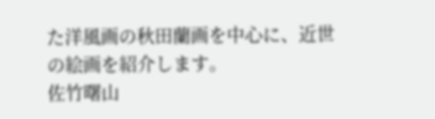た洋風画の秋田蘭画を中心に、近世の絵画を紹介します。
佐竹曙山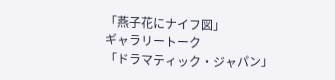「燕子花にナイフ図」
ギャラリートーク
「ドラマティック・ジャパン」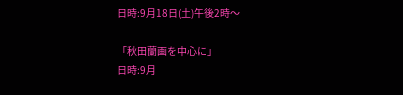日時:9月18日(土)午後2時〜

「秋田蘭画を中心に」
日時:9月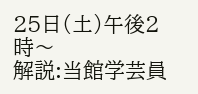25日(土)午後2時〜
解説:当館学芸員